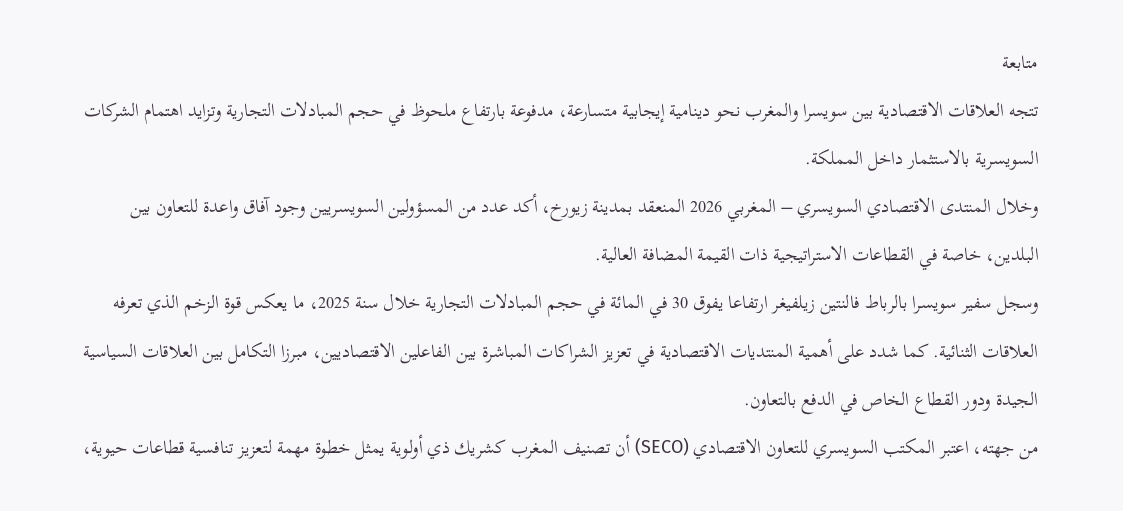متابعة
تتجه العلاقات الاقتصادية بين سويسرا والمغرب نحو دينامية إيجابية متسارعة، مدفوعة بارتفاع ملحوظ في حجم المبادلات التجارية وتزايد اهتمام الشركات السويسرية بالاستثمار داخل المملكة.
وخلال المنتدى الاقتصادي السويسري – المغربي 2026 المنعقد بمدينة زيورخ، أكد عدد من المسؤولين السويسريين وجود آفاق واعدة للتعاون بين البلدين، خاصة في القطاعات الاستراتيجية ذات القيمة المضافة العالية.
وسجل سفير سويسرا بالرباط فالنتين زيلفيغر ارتفاعا يفوق 30 في المائة في حجم المبادلات التجارية خلال سنة 2025، ما يعكس قوة الزخم الذي تعرفه العلاقات الثنائية. كما شدد على أهمية المنتديات الاقتصادية في تعزيز الشراكات المباشرة بين الفاعلين الاقتصاديين، مبرزا التكامل بين العلاقات السياسية الجيدة ودور القطاع الخاص في الدفع بالتعاون.
من جهته، اعتبر المكتب السويسري للتعاون الاقتصادي (SECO) أن تصنيف المغرب كشريك ذي أولوية يمثل خطوة مهمة لتعزيز تنافسية قطاعات حيوية،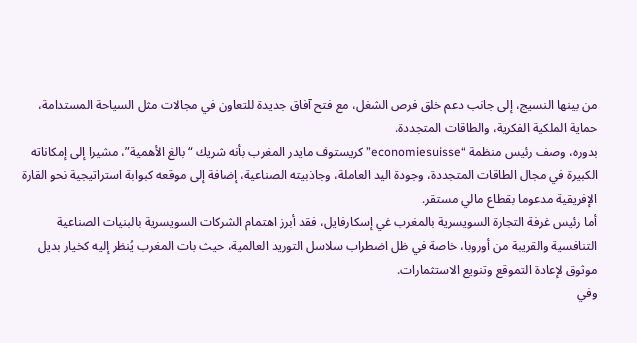من بينها النسيج، إلى جانب دعم خلق فرص الشغل، مع فتح آفاق جديدة للتعاون في مجالات مثل السياحة المستدامة، حماية الملكية الفكرية، والطاقات المتجددة.
بدوره، وصف رئيس منظمة “economiesuisse” كريستوف مايدر المغرب بأنه شريك “بالغ الأهمية”، مشيرا إلى إمكاناته الكبيرة في مجال الطاقات المتجددة، وجودة اليد العاملة، وجاذبيته الصناعية، إضافة إلى موقعه كبوابة استراتيجية نحو القارة الإفريقية مدعوما بقطاع مالي مستقر.
أما رئيس غرفة التجارة السويسرية بالمغرب غي إسكارفايل، فقد أبرز اهتمام الشركات السويسرية بالبنيات الصناعية التنافسية والقريبة من أوروبا، خاصة في ظل اضطراب سلاسل التوريد العالمية، حيث بات المغرب يُنظر إليه كخيار بديل موثوق لإعادة التموقع وتنويع الاستثمارات.
وفي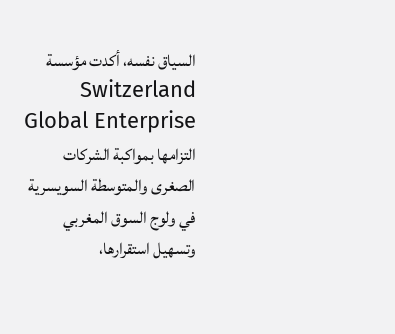السياق نفسه، أكدت مؤسسة Switzerland Global Enterprise التزامها بمواكبة الشركات الصغرى والمتوسطة السويسرية في ولوج السوق المغربي وتسهيل استقرارها،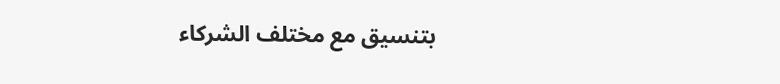بتنسيق مع مختلف الشركاء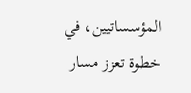المؤسساتيين، في خطوة تعزز مسار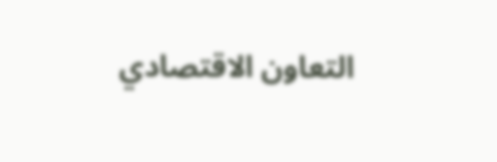التعاون الاقتصادي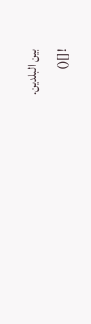بين البلدين.
![]()